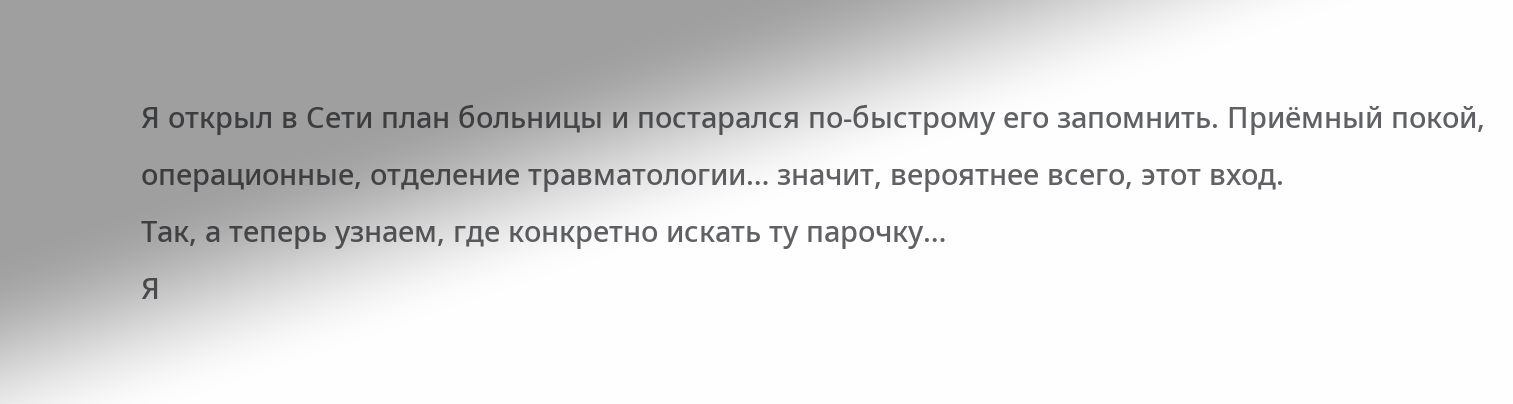Я открыл в Сети план больницы и постарался по-быстрому его запомнить. Приёмный покой, операционные, отделение травматологии… значит, вероятнее всего, этот вход.
Так, а теперь узнаем, где конкретно искать ту парочку…
Я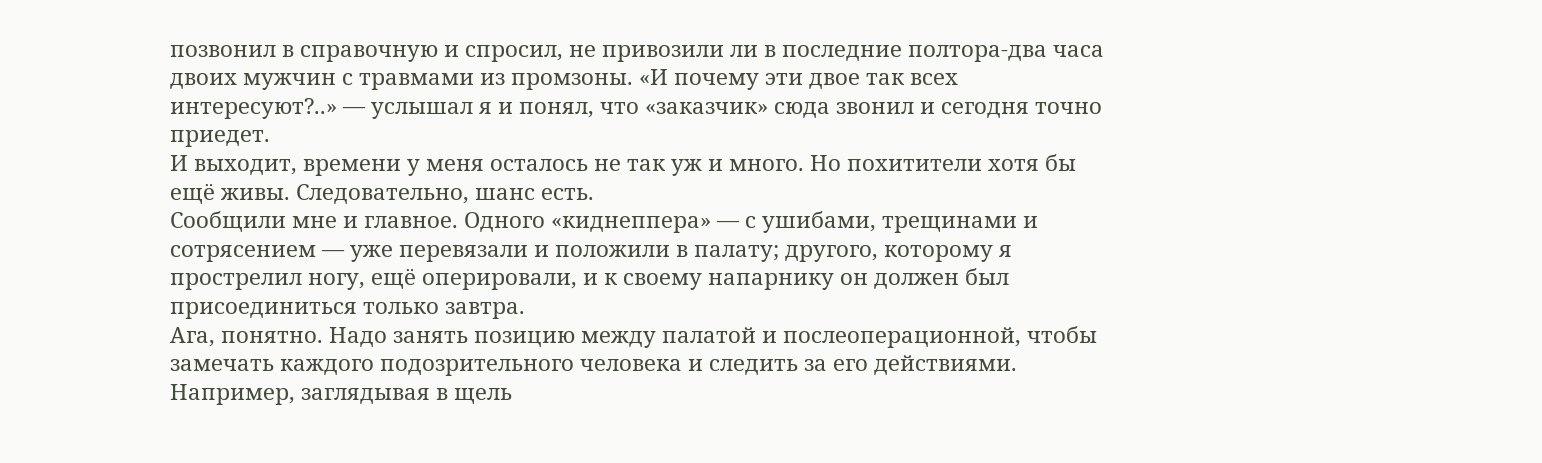позвонил в справочную и спросил, не привозили ли в последние полтора-два часа двоих мужчин с травмами из промзоны. «И почему эти двое так всех интересуют?..» — услышал я и понял, что «заказчик» сюда звонил и сегодня точно приедет.
И выходит, времени у меня осталось не так уж и много. Но похитители хотя бы ещё живы. Следовательно, шанс есть.
Сообщили мне и главное. Одного «киднеппера» — с ушибами, трещинами и сотрясением — уже перевязали и положили в палату; другого, которому я прострелил ногу, ещё оперировали, и к своему напарнику он должен был присоединиться только завтра.
Ага, понятно. Надо занять позицию между палатой и послеоперационной, чтобы замечать каждого подозрительного человека и следить за его действиями. Например, заглядывая в щель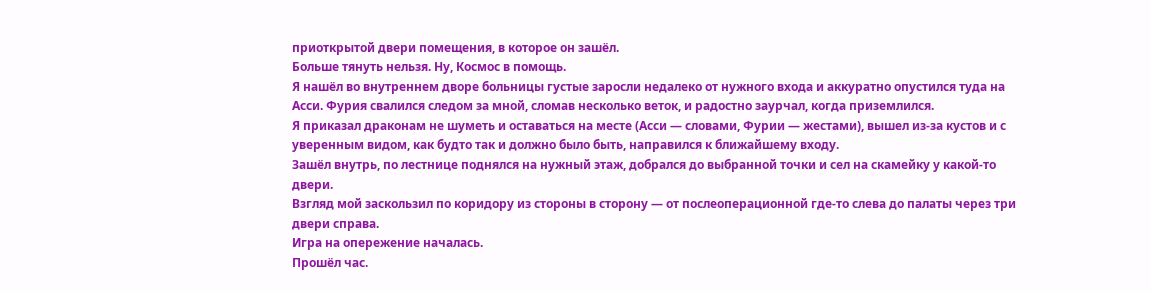приоткрытой двери помещения, в которое он зашёл.
Больше тянуть нельзя. Ну, Космос в помощь.
Я нашёл во внутреннем дворе больницы густые заросли недалеко от нужного входа и аккуратно опустился туда на Асси. Фурия свалился следом за мной, сломав несколько веток, и радостно заурчал, когда приземлился.
Я приказал драконам не шуметь и оставаться на месте (Асси — словами, Фурии — жестами), вышел из-за кустов и с уверенным видом, как будто так и должно было быть, направился к ближайшему входу.
Зашёл внутрь, по лестнице поднялся на нужный этаж, добрался до выбранной точки и сел на скамейку у какой-то двери.
Взгляд мой заскользил по коридору из стороны в сторону — от послеоперационной где-то слева до палаты через три двери справа.
Игра на опережение началась.
Прошёл час.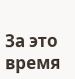За это время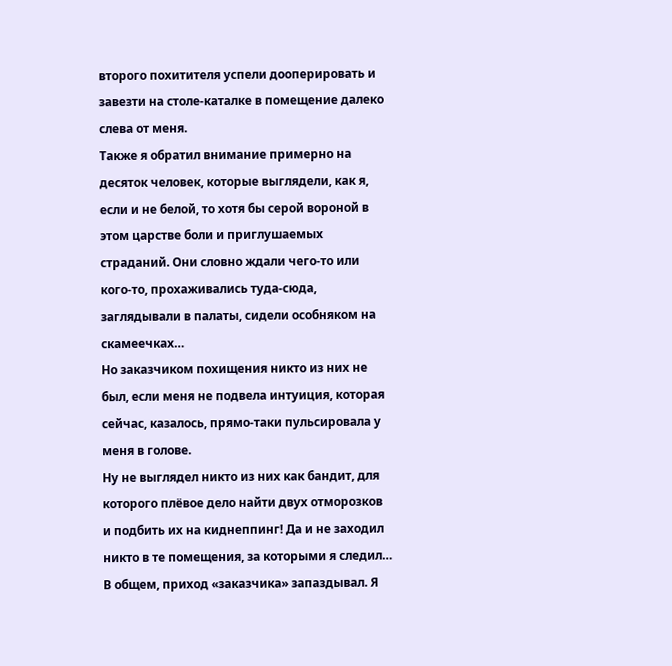второго похитителя успели дооперировать и завезти на столе-каталке в помещение далеко слева от меня.
Также я обратил внимание примерно на десяток человек, которые выглядели, как я, если и не белой, то хотя бы серой вороной в этом царстве боли и приглушаемых страданий. Они словно ждали чего-то или кого-то, прохаживались туда-сюда, заглядывали в палаты, сидели особняком на скамеечках…
Но заказчиком похищения никто из них не был, если меня не подвела интуиция, которая сейчас, казалось, прямо-таки пульсировала у меня в голове.
Ну не выглядел никто из них как бандит, для которого плёвое дело найти двух отморозков и подбить их на киднеппинг! Да и не заходил никто в те помещения, за которыми я следил…
В общем, приход «заказчика» запаздывал. Я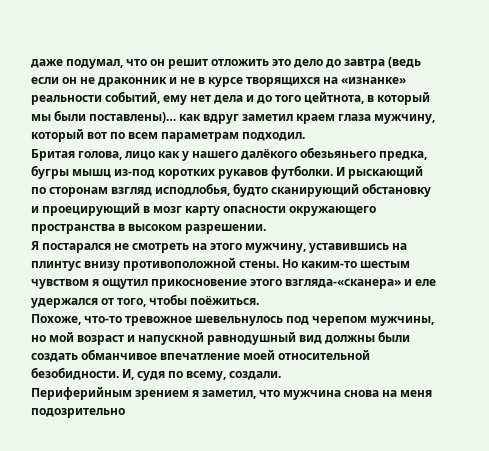даже подумал, что он решит отложить это дело до завтра (ведь если он не драконник и не в курсе творящихся на «изнанке» реальности событий, ему нет дела и до того цейтнота, в который мы были поставлены)… как вдруг заметил краем глаза мужчину, который вот по всем параметрам подходил.
Бритая голова, лицо как у нашего далёкого обезьяньего предка, бугры мышц из-под коротких рукавов футболки. И рыскающий по сторонам взгляд исподлобья, будто сканирующий обстановку и проецирующий в мозг карту опасности окружающего пространства в высоком разрешении.
Я постарался не смотреть на этого мужчину, уставившись на плинтус внизу противоположной стены. Но каким-то шестым чувством я ощутил прикосновение этого взгляда-«сканера» и еле удержался от того, чтобы поёжиться.
Похоже, что-то тревожное шевельнулось под черепом мужчины, но мой возраст и напускной равнодушный вид должны были создать обманчивое впечатление моей относительной безобидности. И, судя по всему, создали.
Периферийным зрением я заметил, что мужчина снова на меня подозрительно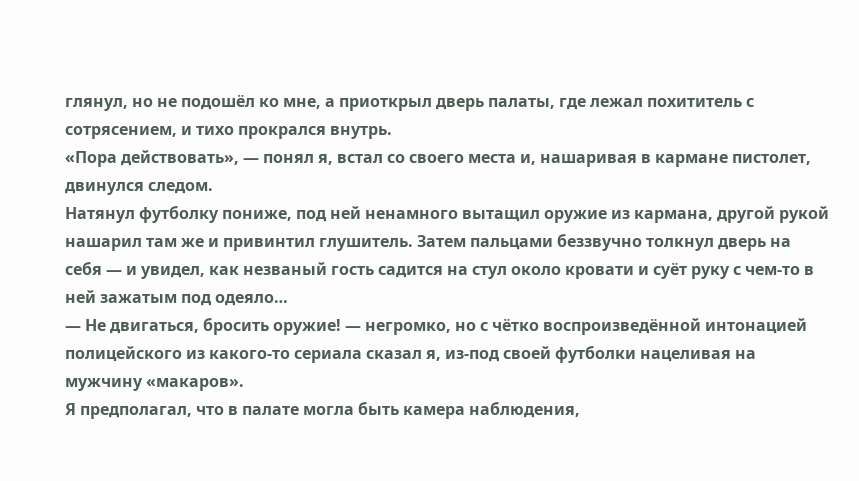глянул, но не подошёл ко мне, а приоткрыл дверь палаты, где лежал похититель с сотрясением, и тихо прокрался внутрь.
«Пора действовать», — понял я, встал со своего места и, нашаривая в кармане пистолет, двинулся следом.
Натянул футболку пониже, под ней ненамного вытащил оружие из кармана, другой рукой нашарил там же и привинтил глушитель. Затем пальцами беззвучно толкнул дверь на себя — и увидел, как незваный гость садится на стул около кровати и суёт руку с чем-то в ней зажатым под одеяло…
— Не двигаться, бросить оружие! — негромко, но с чётко воспроизведённой интонацией полицейского из какого-то сериала сказал я, из-под своей футболки нацеливая на мужчину «макаров».
Я предполагал, что в палате могла быть камера наблюдения,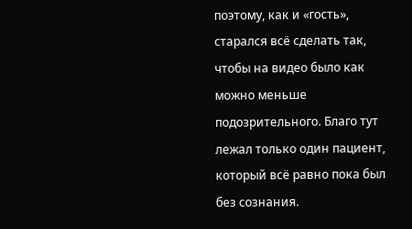поэтому, как и «гость», старался всё сделать так, чтобы на видео было как можно меньше подозрительного. Благо тут лежал только один пациент, который всё равно пока был без сознания.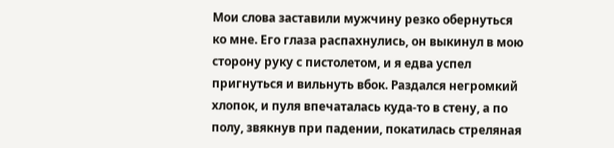Мои слова заставили мужчину резко обернуться ко мне. Его глаза распахнулись, он выкинул в мою сторону руку с пистолетом, и я едва успел пригнуться и вильнуть вбок. Раздался негромкий хлопок, и пуля впечаталась куда-то в стену, а по полу, звякнув при падении, покатилась стреляная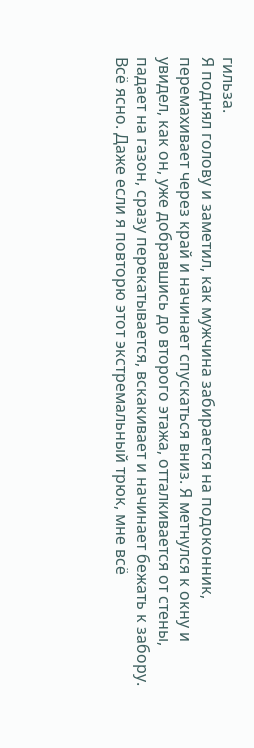гильза.
Я поднял голову и заметил, как мужчина забирается на подоконник, перемахивает через край и начинает спускаться вниз. Я метнулся к окну и увидел, как он, уже добравшись до второго этажа, отталкивается от стены, падает на газон, сразу перекатывается, вскакивает и начинает бежать к забору.
Всё ясно. Даже если я повторю этот экстремальный трюк, мне всё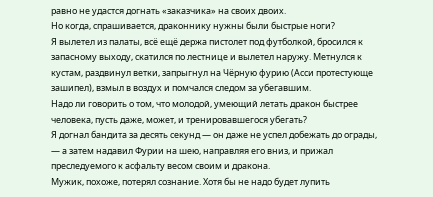равно не удастся догнать «заказчика» на своих двоих.
Но когда, спрашивается, драконнику нужны были быстрые ноги?
Я вылетел из палаты, всё ещё держа пистолет под футболкой, бросился к запасному выходу, скатился по лестнице и вылетел наружу. Метнулся к кустам, раздвинул ветки, запрыгнул на Чёрную фурию (Асси протестующе зашипел), взмыл в воздух и помчался следом за убегавшим.
Надо ли говорить о том, что молодой, умеющий летать дракон быстрее человека, пусть даже, может, и тренировавшегося убегать?
Я догнал бандита за десять секунд — он даже не успел добежать до ограды, — а затем надавил Фурии на шею, направляя его вниз, и прижал преследуемого к асфальту весом своим и дракона.
Мужик, похоже, потерял сознание. Хотя бы не надо будет лупить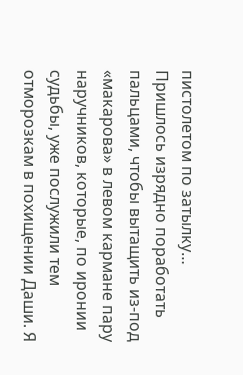пистолетом по затылку…
Пришлось изрядно поработать пальцами, чтобы вытащить из-под «макарова» в левом кармане пару наручников, которые, по иронии судьбы, уже послужили тем отморозкам в похищении Даши. Я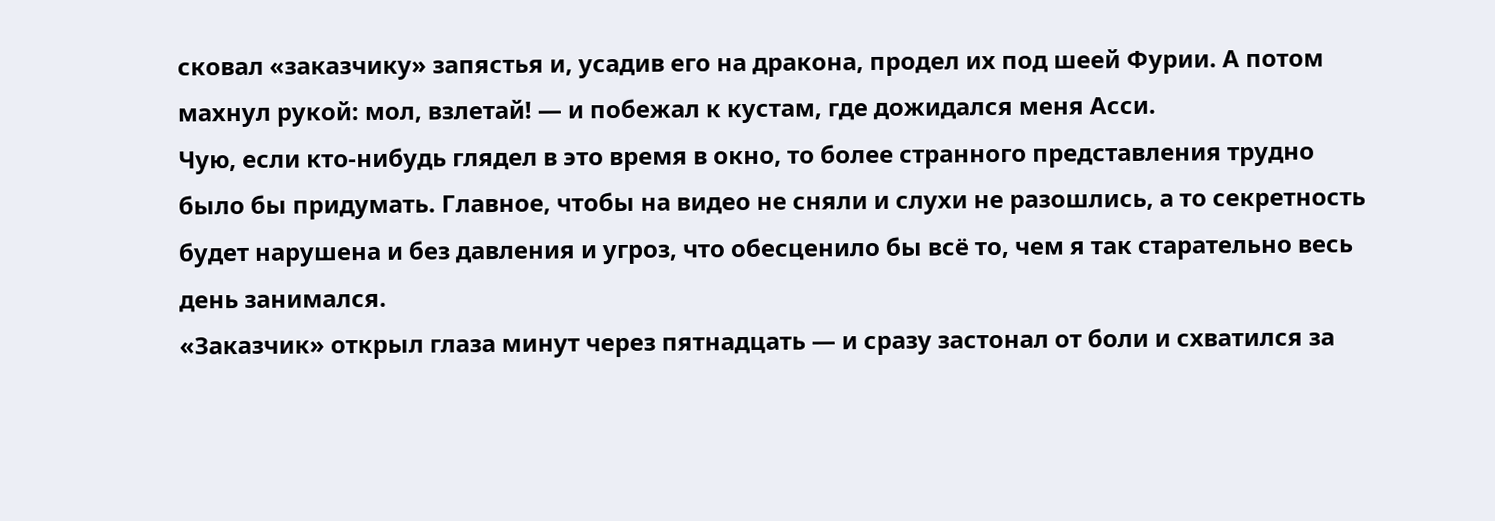сковал «заказчику» запястья и, усадив его на дракона, продел их под шеей Фурии. А потом махнул рукой: мол, взлетай! — и побежал к кустам, где дожидался меня Асси.
Чую, если кто-нибудь глядел в это время в окно, то более странного представления трудно было бы придумать. Главное, чтобы на видео не сняли и слухи не разошлись, а то секретность будет нарушена и без давления и угроз, что обесценило бы всё то, чем я так старательно весь день занимался.
«Заказчик» открыл глаза минут через пятнадцать — и сразу застонал от боли и схватился за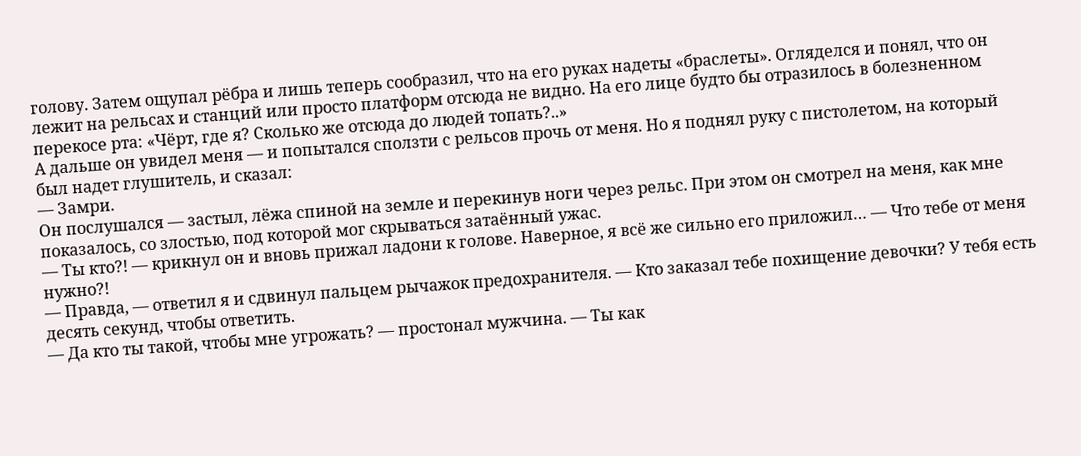голову. Затем ощупал рёбра и лишь теперь сообразил, что на его руках надеты «браслеты». Огляделся и понял, что он лежит на рельсах и станций или просто платформ отсюда не видно. На его лице будто бы отразилось в болезненном перекосе рта: «Чёрт, где я? Сколько же отсюда до людей топать?..»
А дальше он увидел меня — и попытался сползти с рельсов прочь от меня. Но я поднял руку с пистолетом, на который был надет глушитель, и сказал:
— Замри.
Он послушался — застыл, лёжа спиной на земле и перекинув ноги через рельс. При этом он смотрел на меня, как мне показалось, со злостью, под которой мог скрываться затаённый ужас.
— Ты кто?! — крикнул он и вновь прижал ладони к голове. Наверное, я всё же сильно его приложил… — Что тебе от меня нужно?!
— Правда, — ответил я и сдвинул пальцем рычажок предохранителя. — Кто заказал тебе похищение девочки? У тебя есть десять секунд, чтобы ответить.
— Да кто ты такой, чтобы мне угрожать? — простонал мужчина. — Ты как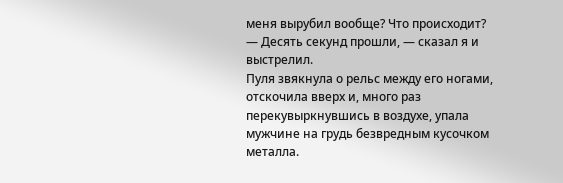меня вырубил вообще? Что происходит?
— Десять секунд прошли, — сказал я и выстрелил.
Пуля звякнула о рельс между его ногами, отскочила вверх и, много раз перекувыркнувшись в воздухе, упала мужчине на грудь безвредным кусочком металла.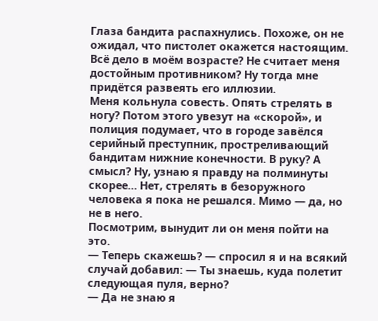Глаза бандита распахнулись. Похоже, он не ожидал, что пистолет окажется настоящим. Всё дело в моём возрасте? Не считает меня достойным противником? Ну тогда мне придётся развеять его иллюзии.
Меня кольнула совесть. Опять стрелять в ногу? Потом этого увезут на «скорой», и полиция подумает, что в городе завёлся серийный преступник, простреливающий бандитам нижние конечности. В руку? А смысл? Ну, узнаю я правду на полминуты скорее… Нет, стрелять в безоружного человека я пока не решался. Мимо — да, но не в него.
Посмотрим, вынудит ли он меня пойти на это.
— Теперь скажешь? — спросил я и на всякий случай добавил: — Ты знаешь, куда полетит следующая пуля, верно?
— Да не знаю я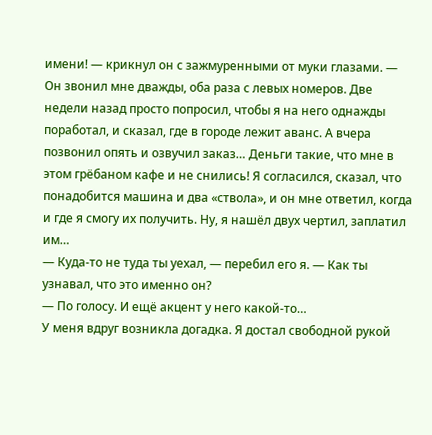имени! — крикнул он с зажмуренными от муки глазами. — Он звонил мне дважды, оба раза с левых номеров. Две недели назад просто попросил, чтобы я на него однажды поработал, и сказал, где в городе лежит аванс. А вчера позвонил опять и озвучил заказ… Деньги такие, что мне в этом грёбаном кафе и не снились! Я согласился, сказал, что понадобится машина и два «ствола», и он мне ответил, когда и где я смогу их получить. Ну, я нашёл двух чертил, заплатил им…
— Куда-то не туда ты уехал, — перебил его я. — Как ты узнавал, что это именно он?
— По голосу. И ещё акцент у него какой-то…
У меня вдруг возникла догадка. Я достал свободной рукой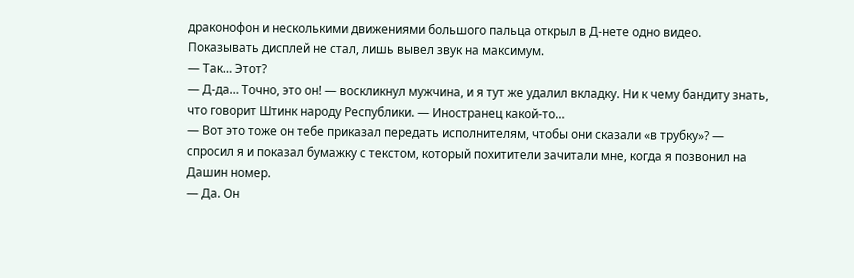драконофон и несколькими движениями большого пальца открыл в Д-нете одно видео. Показывать дисплей не стал, лишь вывел звук на максимум.
— Так… Этот?
— Д-да… Точно, это он! — воскликнул мужчина, и я тут же удалил вкладку. Ни к чему бандиту знать, что говорит Штинк народу Республики. — Иностранец какой-то…
— Вот это тоже он тебе приказал передать исполнителям, чтобы они сказали «в трубку»? — спросил я и показал бумажку с текстом, который похитители зачитали мне, когда я позвонил на Дашин номер.
— Да. Он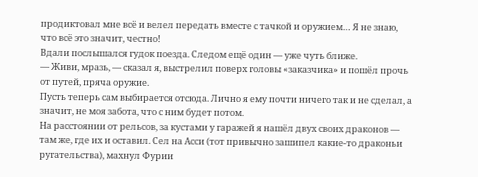продиктовал мне всё и велел передать вместе с тачкой и оружием… Я не знаю, что всё это значит, честно!
Вдали послышался гудок поезда. Следом ещё один — уже чуть ближе.
— Живи, мразь, — сказал я, выстрелил поверх головы «заказчика» и пошёл прочь от путей, пряча оружие.
Пусть теперь сам выбирается отсюда. Лично я ему почти ничего так и не сделал, а значит, не моя забота, что с ним будет потом.
На расстоянии от рельсов, за кустами у гаражей я нашёл двух своих драконов — там же, где их и оставил. Сел на Асси (тот привычно зашипел какие-то драконьи ругательства), махнул Фурии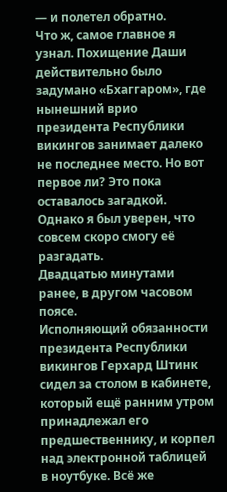— и полетел обратно.
Что ж, самое главное я узнал. Похищение Даши действительно было задумано «Бхаггаром», где нынешний врио президента Республики викингов занимает далеко не последнее место. Но вот первое ли? Это пока оставалось загадкой.
Однако я был уверен, что совсем скоро смогу её разгадать.
Двадцатью минутами ранее, в другом часовом поясе.
Исполняющий обязанности президента Республики викингов Герхард Штинк сидел за столом в кабинете, который ещё ранним утром принадлежал его предшественнику, и корпел над электронной таблицей в ноутбуке. Всё же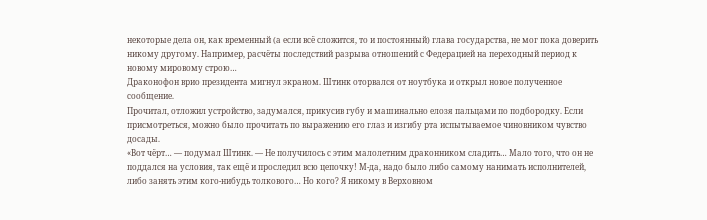некоторые дела он, как временный (а если всё сложится, то и постоянный) глава государства, не мог пока доверить никому другому. Например, расчёты последствий разрыва отношений с Федерацией на переходный период к новому мировому строю…
Драконофон врио президента мигнул экраном. Штинк оторвался от ноутбука и открыл новое полученное сообщение.
Прочитал, отложил устройство, задумался, прикусив губу и машинально елозя пальцами по подбородку. Если присмотреться, можно было прочитать по выражению его глаз и изгибу рта испытываемое чиновником чувство досады.
«Вот чёрт… — подумал Штинк. — Не получилось с этим малолетним драконником сладить… Мало того, что он не поддался на условия, так ещё и проследил всю цепочку! М-да, надо было либо самому нанимать исполнителей, либо занять этим кого-нибудь толкового… Но кого? Я никому в Верховном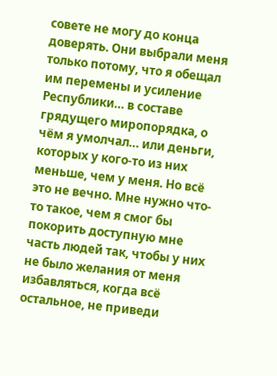совете не могу до конца доверять. Они выбрали меня только потому, что я обещал им перемены и усиление Республики… в составе грядущего миропорядка, о чём я умолчал… или деньги, которых у кого-то из них меньше, чем у меня. Но всё это не вечно. Мне нужно что-то такое, чем я смог бы покорить доступную мне часть людей так, чтобы у них не было желания от меня избавляться, когда всё остальное, не приведи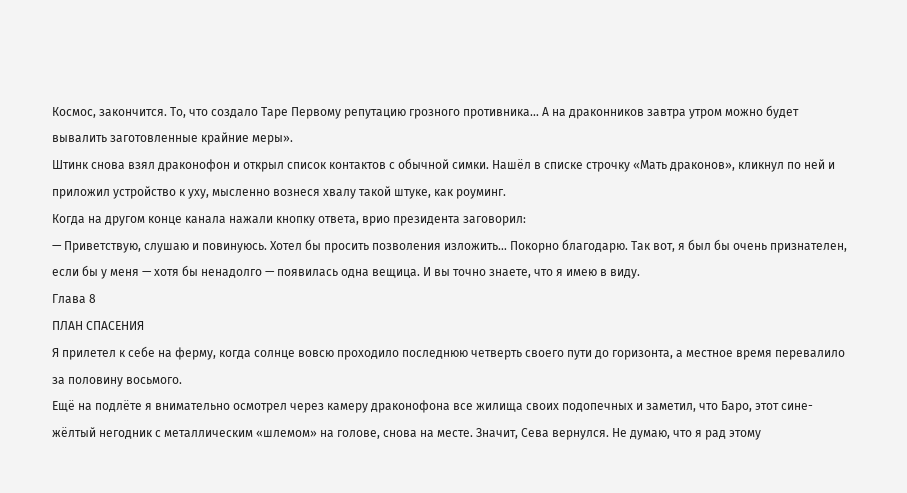Космос, закончится. То, что создало Таре Первому репутацию грозного противника… А на драконников завтра утром можно будет вывалить заготовленные крайние меры».
Штинк снова взял драконофон и открыл список контактов с обычной симки. Нашёл в списке строчку «Мать драконов», кликнул по ней и приложил устройство к уху, мысленно вознеся хвалу такой штуке, как роуминг.
Когда на другом конце канала нажали кнопку ответа, врио президента заговорил:
— Приветствую, слушаю и повинуюсь. Хотел бы просить позволения изложить… Покорно благодарю. Так вот, я был бы очень признателен, если бы у меня — хотя бы ненадолго — появилась одна вещица. И вы точно знаете, что я имею в виду.
Глава 8
ПЛАН СПАСЕНИЯ
Я прилетел к себе на ферму, когда солнце вовсю проходило последнюю четверть своего пути до горизонта, а местное время перевалило за половину восьмого.
Ещё на подлёте я внимательно осмотрел через камеру драконофона все жилища своих подопечных и заметил, что Баро, этот сине-жёлтый негодник с металлическим «шлемом» на голове, снова на месте. Значит, Сева вернулся. Не думаю, что я рад этому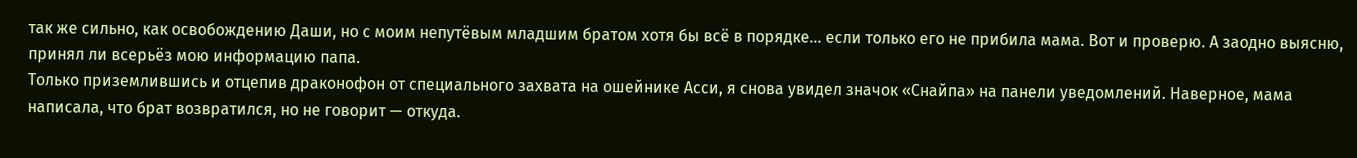так же сильно, как освобождению Даши, но с моим непутёвым младшим братом хотя бы всё в порядке… если только его не прибила мама. Вот и проверю. А заодно выясню, принял ли всерьёз мою информацию папа.
Только приземлившись и отцепив драконофон от специального захвата на ошейнике Асси, я снова увидел значок «Снайпа» на панели уведомлений. Наверное, мама написала, что брат возвратился, но не говорит — откуда.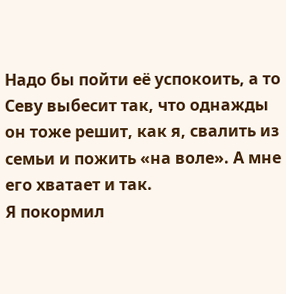Надо бы пойти её успокоить, а то Севу выбесит так, что однажды он тоже решит, как я, свалить из семьи и пожить «на воле». А мне его хватает и так.
Я покормил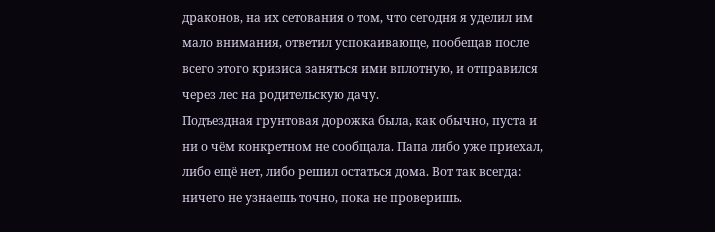драконов, на их сетования о том, что сегодня я уделил им мало внимания, ответил успокаивающе, пообещав после всего этого кризиса заняться ими вплотную, и отправился через лес на родительскую дачу.
Подъездная грунтовая дорожка была, как обычно, пуста и ни о чём конкретном не сообщала. Папа либо уже приехал, либо ещё нет, либо решил остаться дома. Вот так всегда: ничего не узнаешь точно, пока не проверишь.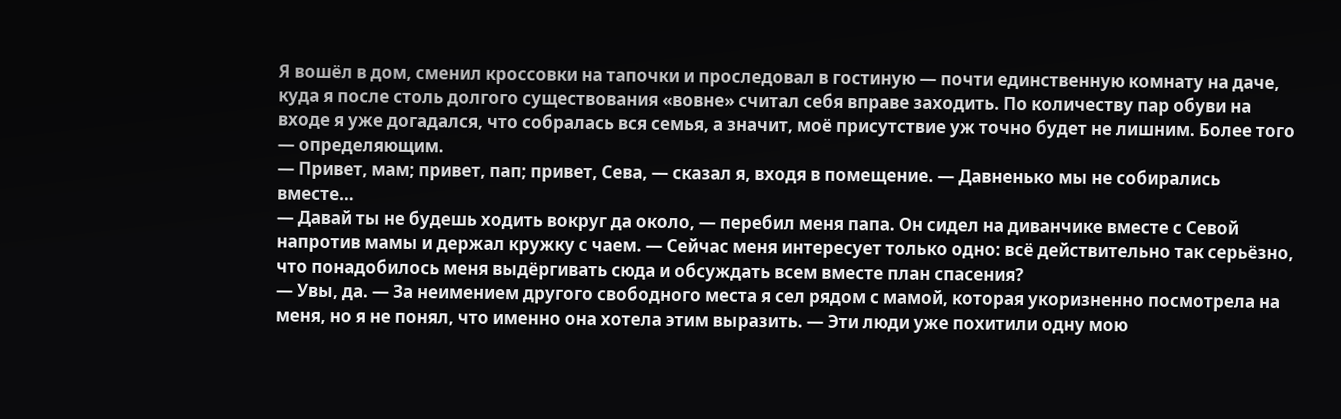Я вошёл в дом, сменил кроссовки на тапочки и проследовал в гостиную — почти единственную комнату на даче, куда я после столь долгого существования «вовне» считал себя вправе заходить. По количеству пар обуви на входе я уже догадался, что собралась вся семья, а значит, моё присутствие уж точно будет не лишним. Более того — определяющим.
— Привет, мам; привет, пап; привет, Сева, — сказал я, входя в помещение. — Давненько мы не собирались вместе…
— Давай ты не будешь ходить вокруг да около, — перебил меня папа. Он сидел на диванчике вместе с Севой напротив мамы и держал кружку с чаем. — Сейчас меня интересует только одно: всё действительно так серьёзно, что понадобилось меня выдёргивать сюда и обсуждать всем вместе план спасения?
— Увы, да. — За неимением другого свободного места я сел рядом с мамой, которая укоризненно посмотрела на меня, но я не понял, что именно она хотела этим выразить. — Эти люди уже похитили одну мою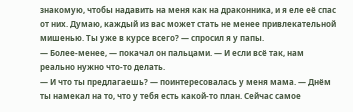знакомую, чтобы надавить на меня как на драконника, и я еле её спас от них. Думаю, каждый из вас может стать не менее привлекательной мишенью. Ты уже в курсе всего? — спросил я у папы.
— Более-менее, — покачал он пальцами. — И если всё так, нам реально нужно что-то делать.
— И что ты предлагаешь? — поинтересовалась у меня мама. — Днём ты намекал на то, что у тебя есть какой-то план. Сейчас самое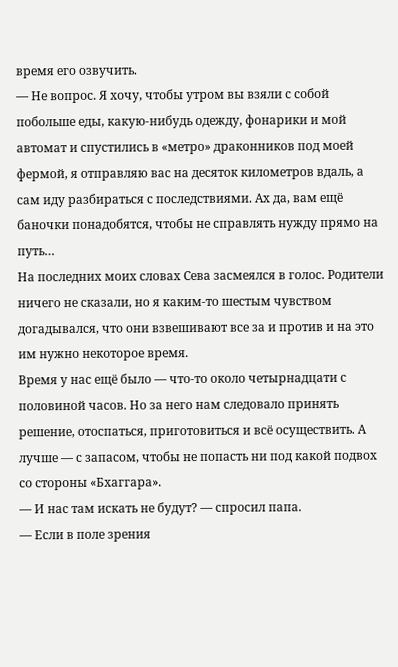время его озвучить.
— Не вопрос. Я хочу, чтобы утром вы взяли с собой побольше еды, какую-нибудь одежду, фонарики и мой автомат и спустились в «метро» драконников под моей фермой, я отправляю вас на десяток километров вдаль, а сам иду разбираться с последствиями. Ах да, вам ещё баночки понадобятся, чтобы не справлять нужду прямо на путь…
На последних моих словах Сева засмеялся в голос. Родители ничего не сказали, но я каким-то шестым чувством догадывался, что они взвешивают все за и против и на это им нужно некоторое время.
Время у нас ещё было — что-то около четырнадцати с половиной часов. Но за него нам следовало принять решение, отоспаться, приготовиться и всё осуществить. А лучше — с запасом, чтобы не попасть ни под какой подвох со стороны «Бхаггара».
— И нас там искать не будут? — спросил папа.
— Если в поле зрения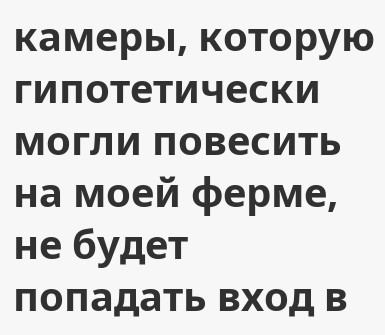камеры, которую гипотетически могли повесить на моей ферме, не будет попадать вход в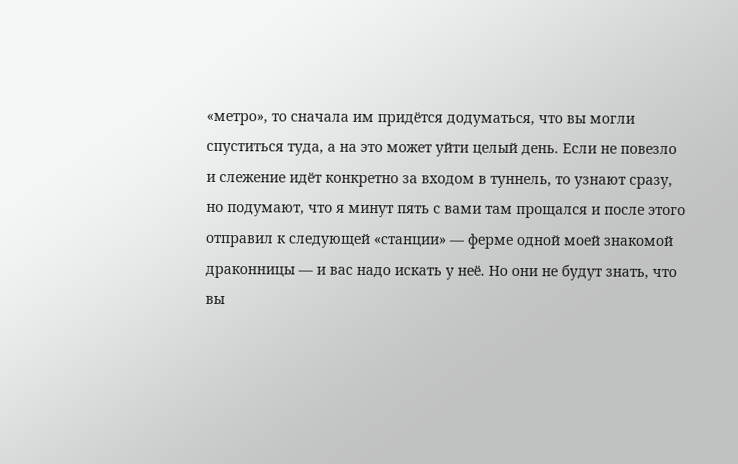«метро», то сначала им придётся додуматься, что вы могли спуститься туда, а на это может уйти целый день. Если не повезло и слежение идёт конкретно за входом в туннель, то узнают сразу, но подумают, что я минут пять с вами там прощался и после этого отправил к следующей «станции» — ферме одной моей знакомой драконницы — и вас надо искать у неё. Но они не будут знать, что вы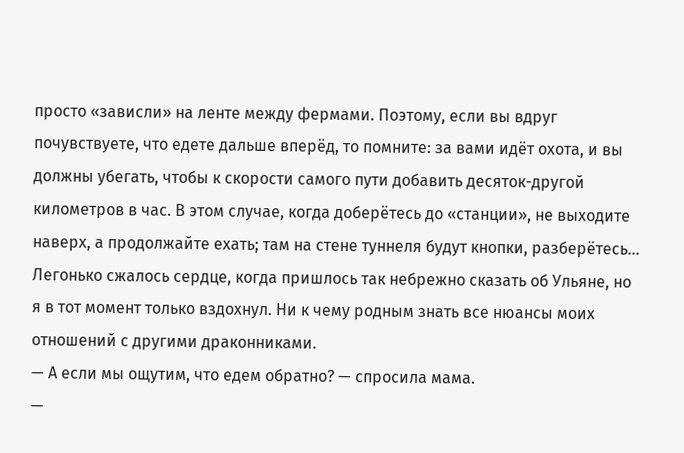просто «зависли» на ленте между фермами. Поэтому, если вы вдруг почувствуете, что едете дальше вперёд, то помните: за вами идёт охота, и вы должны убегать, чтобы к скорости самого пути добавить десяток-другой километров в час. В этом случае, когда доберётесь до «станции», не выходите наверх, а продолжайте ехать; там на стене туннеля будут кнопки, разберётесь…
Легонько сжалось сердце, когда пришлось так небрежно сказать об Ульяне, но я в тот момент только вздохнул. Ни к чему родным знать все нюансы моих отношений с другими драконниками.
— А если мы ощутим, что едем обратно? — спросила мама.
—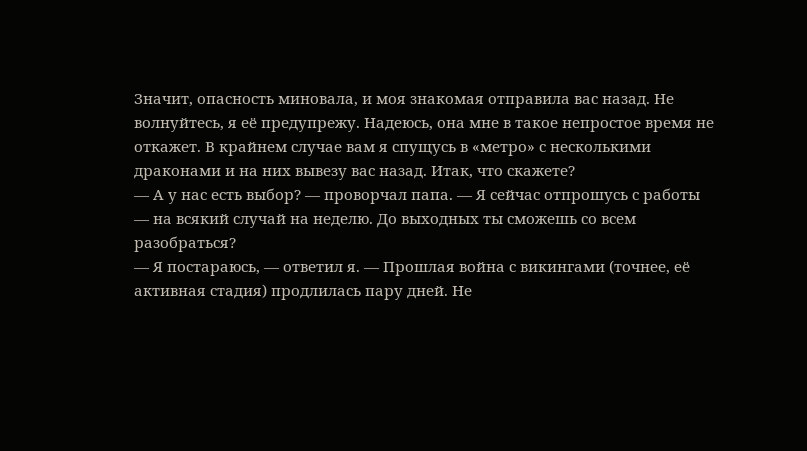Значит, опасность миновала, и моя знакомая отправила вас назад. Не волнуйтесь, я её предупрежу. Надеюсь, она мне в такое непростое время не откажет. В крайнем случае вам я спущусь в «метро» с несколькими драконами и на них вывезу вас назад. Итак, что скажете?
— А у нас есть выбор? — проворчал папа. — Я сейчас отпрошусь с работы — на всякий случай на неделю. До выходных ты сможешь со всем разобраться?
— Я постараюсь, — ответил я. — Прошлая война с викингами (точнее, её активная стадия) продлилась пару дней. Не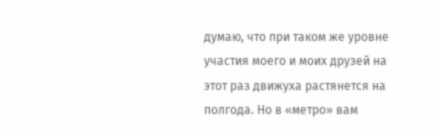думаю, что при таком же уровне участия моего и моих друзей на этот раз движуха растянется на полгода. Но в «метро» вам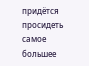придётся просидеть самое большее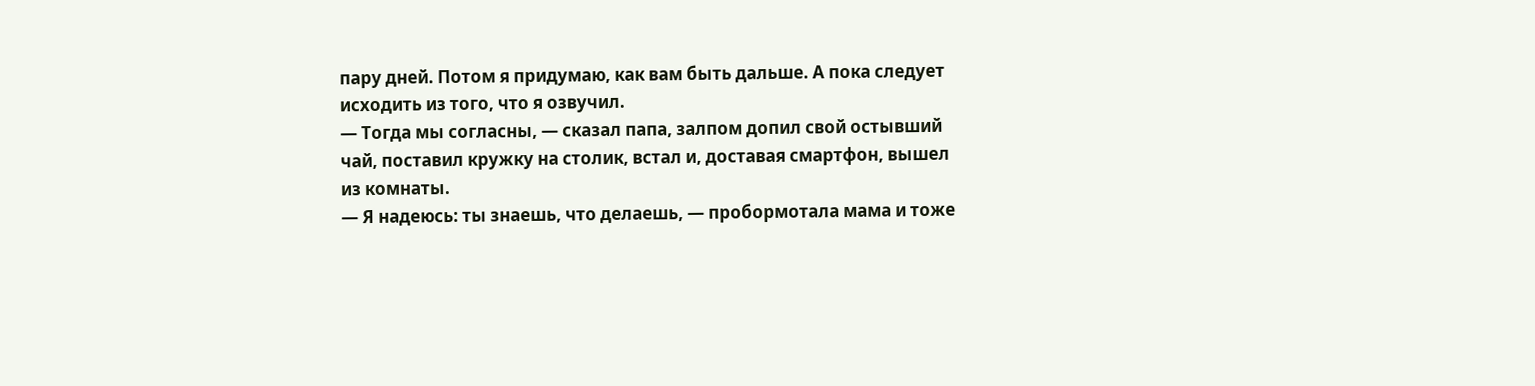пару дней. Потом я придумаю, как вам быть дальше. А пока следует исходить из того, что я озвучил.
— Тогда мы согласны, — сказал папа, залпом допил свой остывший чай, поставил кружку на столик, встал и, доставая смартфон, вышел из комнаты.
— Я надеюсь: ты знаешь, что делаешь, — пробормотала мама и тоже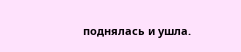поднялась и ушла.